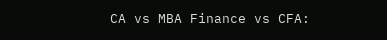CA vs MBA Finance vs CFA: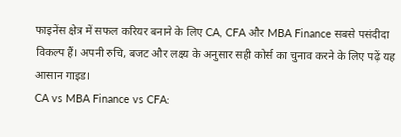फाइनेंस क्षेत्र में सफल करियर बनाने के लिए CA, CFA और MBA Finance सबसे पसंदीदा विकल्प हैं। अपनी रुचि, बजट और लक्ष्य के अनुसार सही कोर्स का चुनाव करने के लिए पढ़ें यह आसान गाइड।
CA vs MBA Finance vs CFA: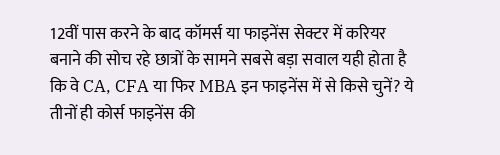12वीं पास करने के बाद कॉमर्स या फाइनेंस सेक्टर में करियर बनाने की सोच रहे छात्रों के सामने सबसे बड़ा सवाल यही होता है कि वे CA, CFA या फिर MBA इन फाइनेंस में से किसे चुनें? ये तीनों ही कोर्स फाइनेंस की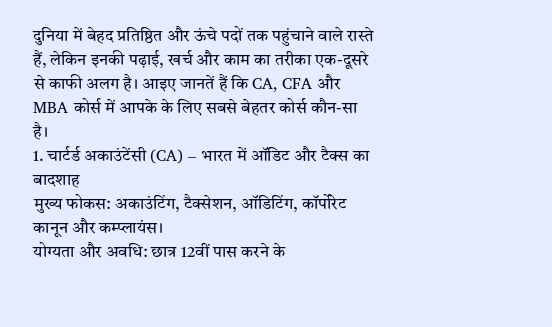दुनिया में बेहद प्रतिष्ठित और ऊंचे पदों तक पहुंचाने वाले रास्ते हैं, लेकिन इनकी पढ़ाई, खर्च और काम का तरीका एक-दूसरे से काफी अलग है। आइए जानतें हैं कि CA, CFA और MBA कोर्स में आपके के लिए सबसे बेहतर कोर्स कौन-सा है।
1. चार्टर्ड अकाउंटेंसी (CA) – भारत में ऑडिट और टैक्स का बादशाह
मुख्य फोकस: अकाउंटिंग, टैक्सेशन, ऑडिटिंग, कॉर्पोरेट कानून और कम्प्लायंस।
योग्यता और अवधि: छात्र 12वीं पास करने के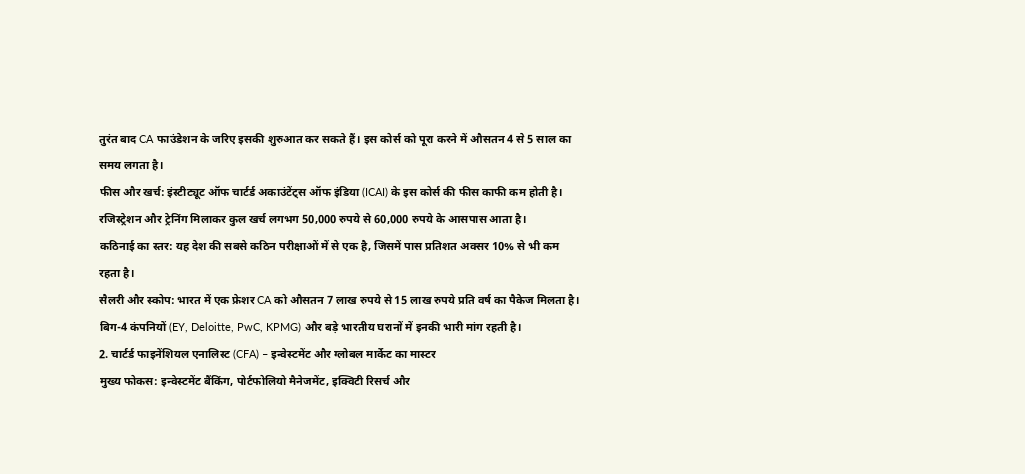तुरंत बाद CA फाउंडेशन के जरिए इसकी शुरुआत कर सकते हैं। इस कोर्स को पूरा करने में औसतन 4 से 5 साल का समय लगता है।
फीस और खर्च: इंस्टीट्यूट ऑफ चार्टर्ड अकाउंटेंट्स ऑफ इंडिया (ICAI) के इस कोर्स की फीस काफी कम होती है। रजिस्ट्रेशन और ट्रेनिंग मिलाकर कुल खर्च लगभग 50,000 रुपये से 60,000 रुपये के आसपास आता है।
कठिनाई का स्तर: यह देश की सबसे कठिन परीक्षाओं में से एक है, जिसमें पास प्रतिशत अक्सर 10% से भी कम रहता है।
सैलरी और स्कोप: भारत में एक फ्रेशर CA को औसतन 7 लाख रुपये से 15 लाख रुपये प्रति वर्ष का पैकेज मिलता है। बिग-4 कंपनियों (EY, Deloitte, PwC, KPMG) और बड़े भारतीय घरानों में इनकी भारी मांग रहती है।
2. चार्टर्ड फाइनेंशियल एनालिस्ट (CFA) – इन्वेस्टमेंट और ग्लोबल मार्केट का मास्टर
मुख्य फोकस: इन्वेस्टमेंट बैंकिंग, पोर्टफोलियो मैनेजमेंट, इक्विटी रिसर्च और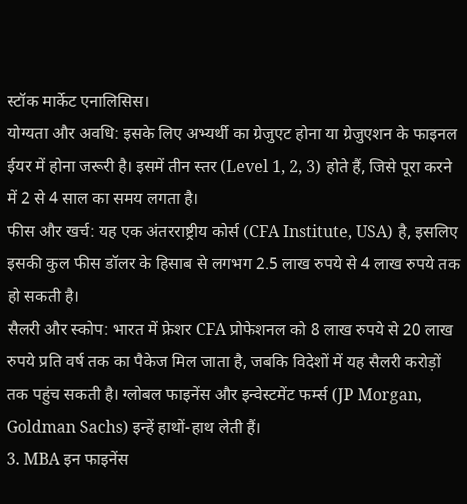स्टॉक मार्केट एनालिसिस।
योग्यता और अवधि: इसके लिए अभ्यर्थी का ग्रेजुएट होना या ग्रेजुएशन के फाइनल ईयर में होना जरूरी है। इसमें तीन स्तर (Level 1, 2, 3) होते हैं, जिसे पूरा करने में 2 से 4 साल का समय लगता है।
फीस और खर्च: यह एक अंतरराष्ट्रीय कोर्स (CFA Institute, USA) है, इसलिए इसकी कुल फीस डॉलर के हिसाब से लगभग 2.5 लाख रुपये से 4 लाख रुपये तक हो सकती है।
सैलरी और स्कोप: भारत में फ्रेशर CFA प्रोफेशनल को 8 लाख रुपये से 20 लाख रुपये प्रति वर्ष तक का पैकेज मिल जाता है, जबकि विदेशों में यह सैलरी करोड़ों तक पहुंच सकती है। ग्लोबल फाइनेंस और इन्वेस्टमेंट फर्म्स (JP Morgan, Goldman Sachs) इन्हें हाथों-हाथ लेती हैं।
3. MBA इन फाइनेंस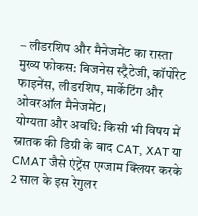– लीडरशिप और मैनेजमेंट का रास्ता
मुख्य फोकस: बिजनेस स्ट्रैटेजी, कॉर्पोरेट फाइनेंस, लीडरशिप, मार्केटिंग और ओवरऑल मैनेजमेंट।
योग्यता और अवधि: किसी भी विषय में स्नातक की डिग्री के बाद CAT, XAT या CMAT जैसे एंट्रेंस एग्जाम क्लियर करके 2 साल के इस रेगुलर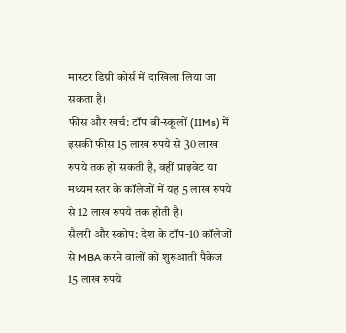मास्टर डिग्री कोर्स में दाखिला लिया जा सकता है।
फीस और खर्च: टॉप बी-स्कूलों (IIMs) में इसकी फीस 15 लाख रुपये से 30 लाख रुपये तक हो सकती है, वहीं प्राइवेट या मध्यम स्तर के कॉलेजों में यह 5 लाख रुपये से 12 लाख रुपये तक होती है।
सैलरी और स्कोप: देश के टॉप-10 कॉलेजों से MBA करने वालों को शुरुआती पैकेज 15 लाख रुपये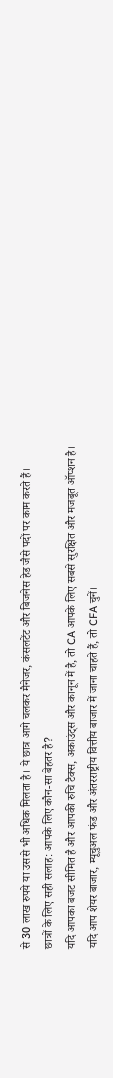से 30 लाख रुपये या उससे भी अधिक मिलता है। ये छात्र आगे चलकर मैनेजर, कंसलटेंट और बिजनेस हेड जैसे पदों पर काम करते हैं।
छात्रों के लिए सही सलाह: आपके लिए कौन-सा बेहतर है?
यदि आपका बजट सीमित है और आपकी रुचि टैक्स, अकाउंट्स और कानून में है, तो CA आपके लिए सबसे सुरक्षित और मजबूत ऑप्शन है।
यदि आप शेयर बाजार, म्यूचुअल फंड और अंतरराष्ट्रीय वित्तीय बाजार में जाना चाहते हैं, तो CFA चुनें।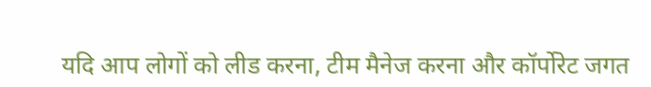यदि आप लोगों को लीड करना, टीम मैनेज करना और कॉर्पोरेट जगत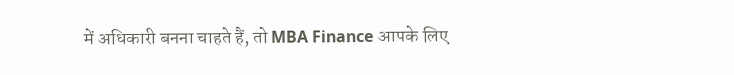में अधिकारी बनना चाहते हैं, तो MBA Finance आपके लिए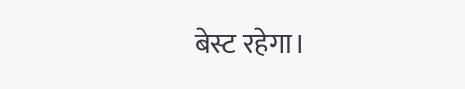बेस्ट रहेगा।